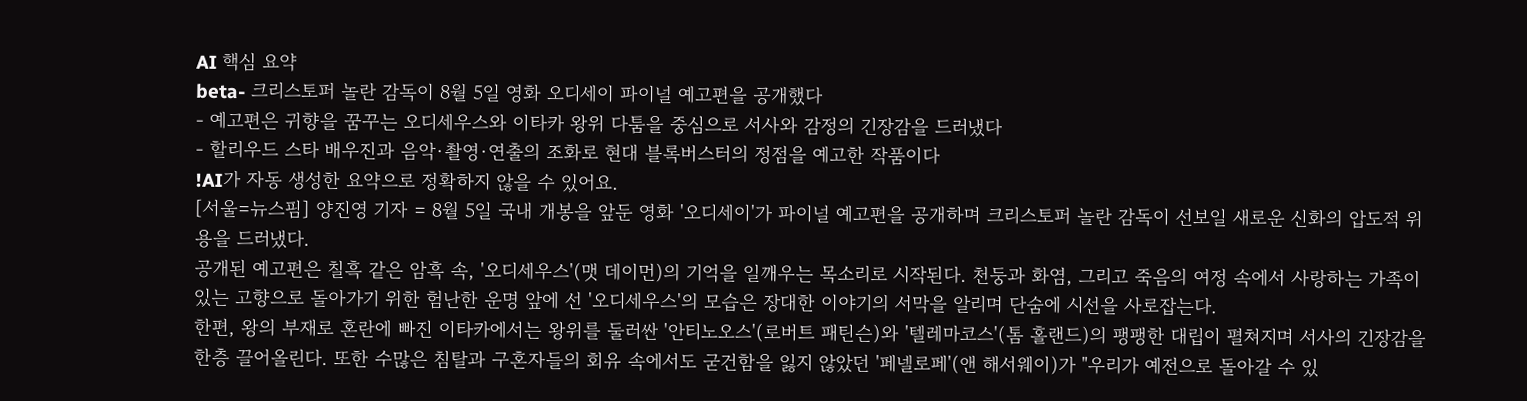AI 핵심 요약
beta- 크리스토퍼 놀란 감독이 8월 5일 영화 오디세이 파이널 예고편을 공개했다
- 예고편은 귀향을 꿈꾸는 오디세우스와 이타카 왕위 다툼을 중심으로 서사와 감정의 긴장감을 드러냈다
- 할리우드 스타 배우진과 음악·촬영·연출의 조화로 현대 블록버스터의 정점을 예고한 작품이다
!AI가 자동 생성한 요약으로 정확하지 않을 수 있어요.
[서울=뉴스핌] 양진영 기자 = 8월 5일 국내 개봉을 앞둔 영화 '오디세이'가 파이널 예고편을 공개하며 크리스토퍼 놀란 감독이 선보일 새로운 신화의 압도적 위용을 드러냈다.
공개된 예고편은 칠흑 같은 암흑 속, '오디세우스'(맷 데이먼)의 기억을 일깨우는 목소리로 시작된다. 천둥과 화염, 그리고 죽음의 여정 속에서 사랑하는 가족이 있는 고향으로 돌아가기 위한 험난한 운명 앞에 선 '오디세우스'의 모습은 장대한 이야기의 서막을 알리며 단숨에 시선을 사로잡는다.
한편, 왕의 부재로 혼란에 빠진 이타카에서는 왕위를 둘러싼 '안티노오스'(로버트 패틴슨)와 '텔레마코스'(톰 홀랜드)의 팽팽한 대립이 펼쳐지며 서사의 긴장감을 한층 끌어올린다. 또한 수많은 침탈과 구혼자들의 회유 속에서도 굳건함을 잃지 않았던 '페넬로페'(앤 해서웨이)가 "우리가 예전으로 돌아갈 수 있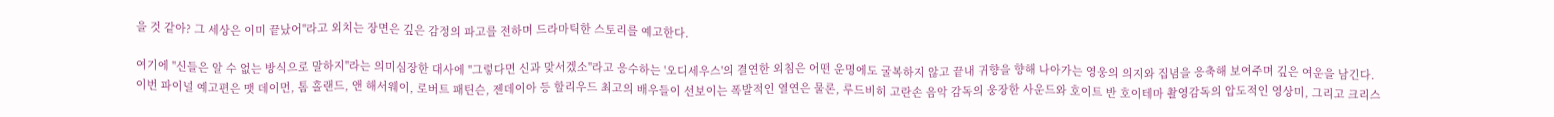을 것 같아? 그 세상은 이미 끝났어"라고 외치는 장면은 깊은 감정의 파고를 전하며 드라마틱한 스토리를 예고한다.

여기에 "신들은 알 수 없는 방식으로 말하지"라는 의미심장한 대사에 "그렇다면 신과 맞서겠소"라고 응수하는 '오디세우스'의 결연한 외침은 어떤 운명에도 굴복하지 않고 끝내 귀향을 향해 나아가는 영웅의 의지와 집념을 응축해 보여주며 깊은 여운을 남긴다.
이번 파이널 예고편은 맷 데이먼, 톰 홀랜드, 앤 해서웨이, 로버트 패틴슨, 젠데이아 등 할리우드 최고의 배우들이 선보이는 폭발적인 열연은 물론, 루드비히 고란손 음악 감독의 웅장한 사운드와 호이트 반 호이테마 촬영감독의 압도적인 영상미, 그리고 크리스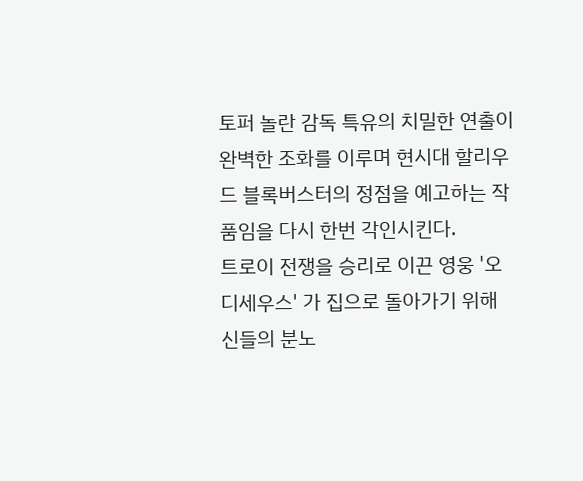토퍼 놀란 감독 특유의 치밀한 연출이 완벽한 조화를 이루며 현시대 할리우드 블록버스터의 정점을 예고하는 작품임을 다시 한번 각인시킨다.
트로이 전쟁을 승리로 이끈 영웅 '오디세우스' 가 집으로 돌아가기 위해 신들의 분노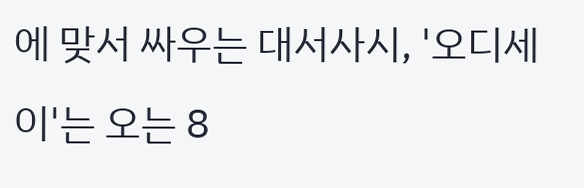에 맞서 싸우는 대서사시, '오디세이'는 오는 8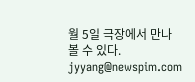월 5일 극장에서 만나볼 수 있다.
jyyang@newspim.com